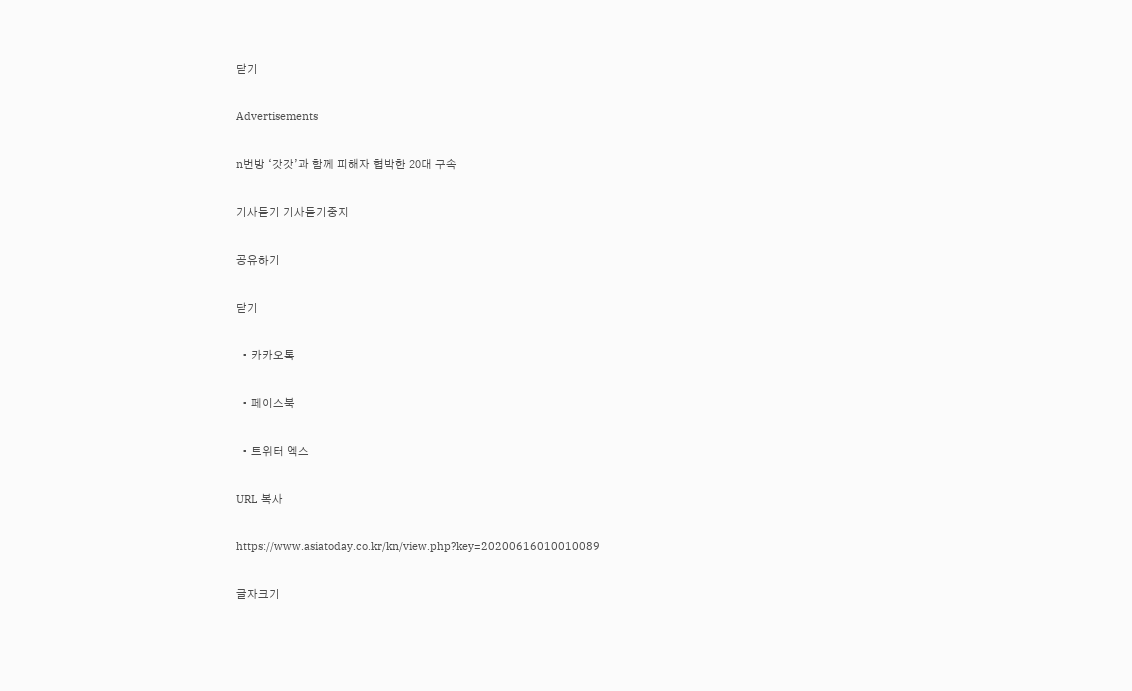닫기

Advertisements

n번방 ‘갓갓’과 함께 피해자 협박한 20대 구속

기사듣기 기사듣기중지

공유하기

닫기

  • 카카오톡

  • 페이스북

  • 트위터 엑스

URL 복사

https://www.asiatoday.co.kr/kn/view.php?key=20200616010010089

글자크기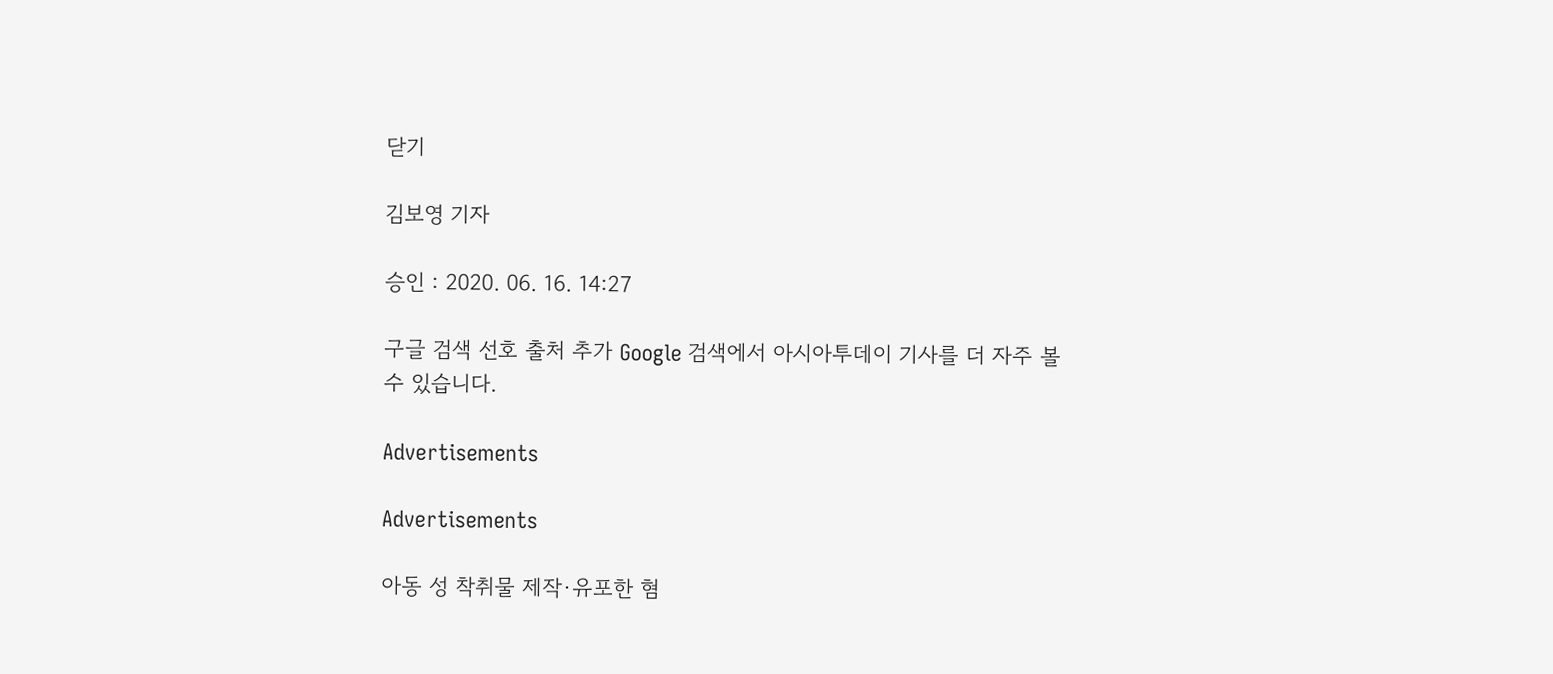닫기

김보영 기자

승인 : 2020. 06. 16. 14:27

구글 검색 선호 출처 추가 Google 검색에서 아시아투데이 기사를 더 자주 볼 수 있습니다.

Advertisements

Advertisements

아동 성 착취물 제작·유포한 혐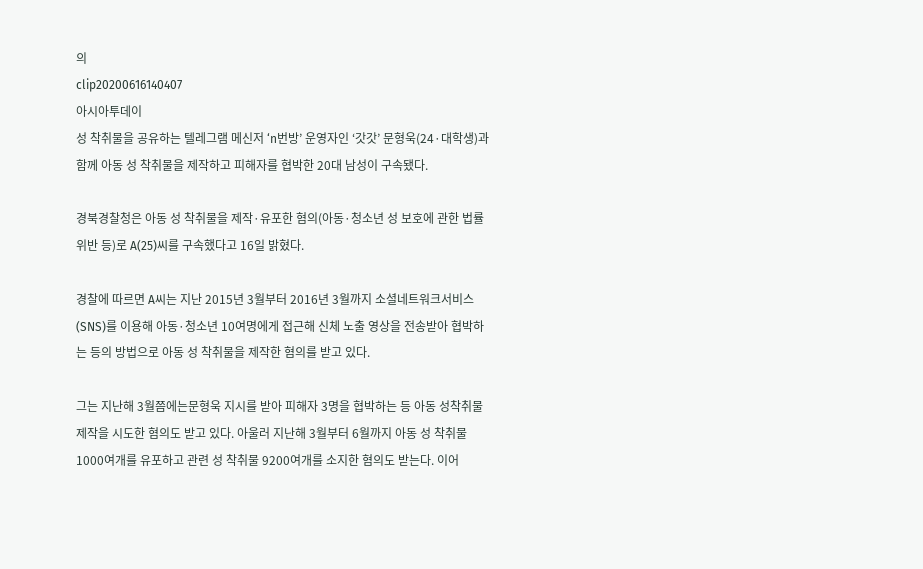의
clip20200616140407
아시아투데이
성 착취물을 공유하는 텔레그램 메신저 ‘n번방’ 운영자인 ‘갓갓’ 문형욱(24·대학생)과 함께 아동 성 착취물을 제작하고 피해자를 협박한 20대 남성이 구속됐다.

경북경찰청은 아동 성 착취물을 제작·유포한 혐의(아동·청소년 성 보호에 관한 법률 위반 등)로 A(25)씨를 구속했다고 16일 밝혔다.

경찰에 따르면 A씨는 지난 2015년 3월부터 2016년 3월까지 소셜네트워크서비스(SNS)를 이용해 아동·청소년 10여명에게 접근해 신체 노출 영상을 전송받아 협박하는 등의 방법으로 아동 성 착취물을 제작한 혐의를 받고 있다.

그는 지난해 3월쯤에는문형욱 지시를 받아 피해자 3명을 협박하는 등 아동 성착취물 제작을 시도한 혐의도 받고 있다. 아울러 지난해 3월부터 6월까지 아동 성 착취물 1000여개를 유포하고 관련 성 착취물 9200여개를 소지한 혐의도 받는다. 이어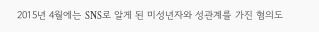2015년 4월에는 SNS로 알게 된 미성년자와 성관계를 가진 혐의도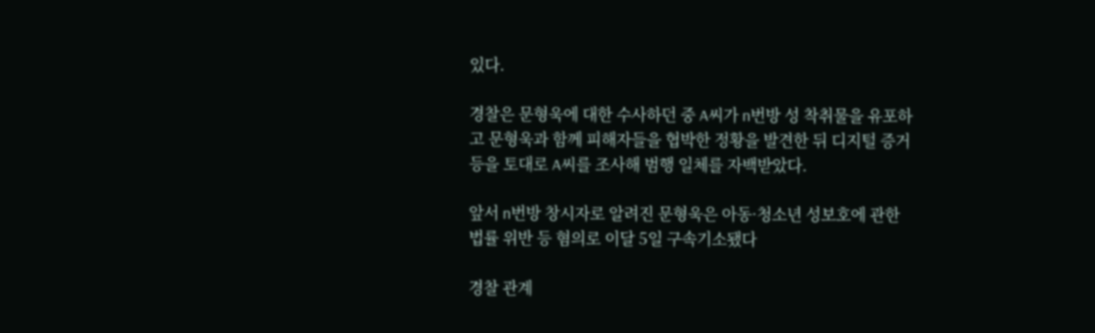있다.

경찰은 문형욱에 대한 수사하던 중 A씨가 n번방 성 착취물을 유포하고 문형욱과 함께 피해자들을 협박한 정황을 발견한 뒤 디지털 증거 등을 토대로 A씨를 조사해 범행 일체를 자백받았다.

앞서 n번방 창시자로 알려진 문형욱은 아동·청소년 성보호에 관한 법률 위반 등 혐의로 이달 5일 구속기소됐다

경찰 관계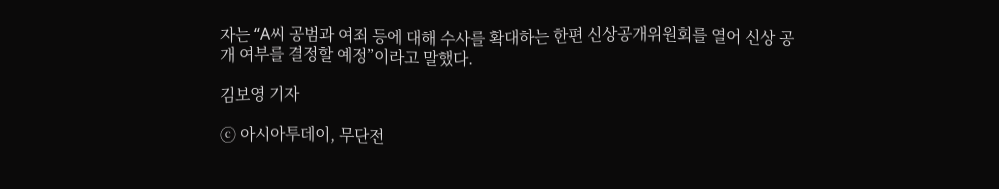자는 “A씨 공범과 여죄 등에 대해 수사를 확대하는 한편 신상공개위원회를 열어 신상 공개 여부를 결정할 예정”이라고 말했다.

김보영 기자

ⓒ 아시아투데이, 무단전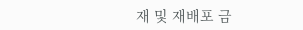재 및 재배포 금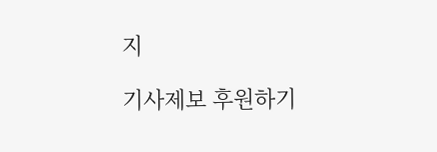지

기사제보 후원하기